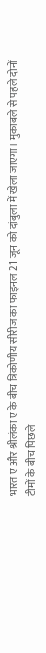भारत ए और श्रीलंका ए के बीच त्रिकोणीय सीरीज का फाइनल 21 जून को दांबुला में खेला जाएगा। मुकाबले से पहले दोनों टीमों के बीच पिछले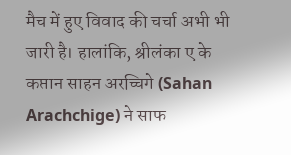मैच में हुए विवाद की चर्चा अभी भी जारी है। हालांकि, श्रीलंका ए के कप्तान साहन अरच्चिगे (Sahan Arachchige) ने साफ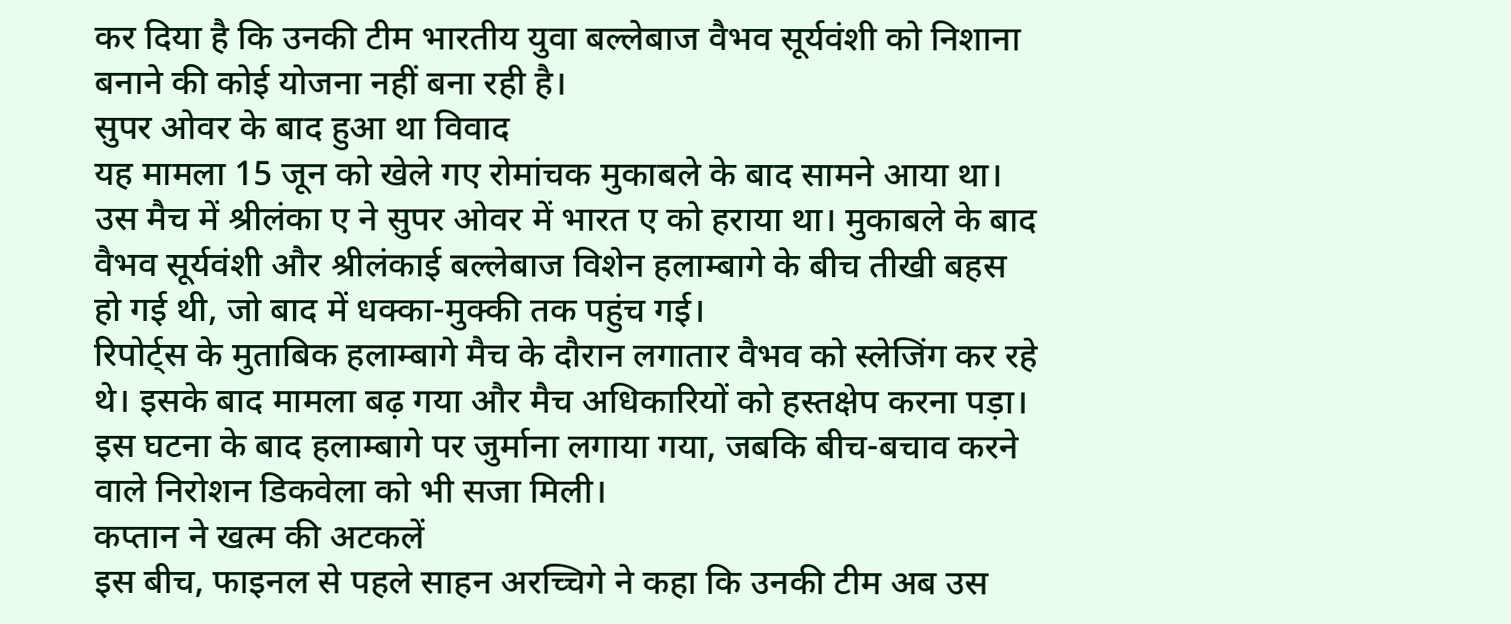कर दिया है कि उनकी टीम भारतीय युवा बल्लेबाज वैभव सूर्यवंशी को निशाना बनाने की कोई योजना नहीं बना रही है।
सुपर ओवर के बाद हुआ था विवाद
यह मामला 15 जून को खेले गए रोमांचक मुकाबले के बाद सामने आया था। उस मैच में श्रीलंका ए ने सुपर ओवर में भारत ए को हराया था। मुकाबले के बाद वैभव सूर्यवंशी और श्रीलंकाई बल्लेबाज विशेन हलाम्बागे के बीच तीखी बहस हो गई थी, जो बाद में धक्का-मुक्की तक पहुंच गई।
रिपोर्ट्स के मुताबिक हलाम्बागे मैच के दौरान लगातार वैभव को स्लेजिंग कर रहे थे। इसके बाद मामला बढ़ गया और मैच अधिकारियों को हस्तक्षेप करना पड़ा। इस घटना के बाद हलाम्बागे पर जुर्माना लगाया गया, जबकि बीच-बचाव करने वाले निरोशन डिकवेला को भी सजा मिली।
कप्तान ने खत्म की अटकलें
इस बीच, फाइनल से पहले साहन अरच्चिगे ने कहा कि उनकी टीम अब उस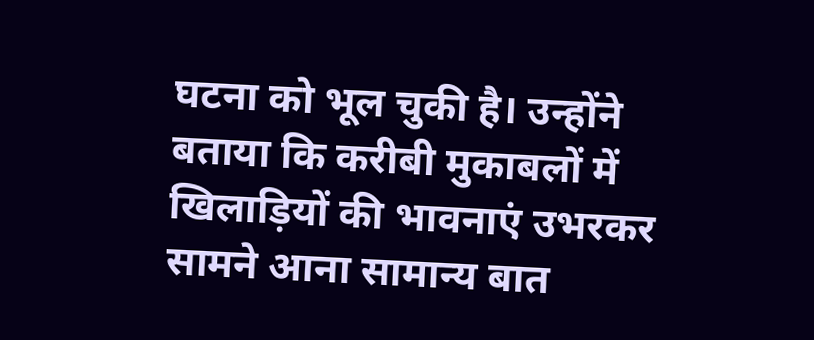घटना को भूल चुकी है। उन्होंने बताया कि करीबी मुकाबलों में खिलाड़ियों की भावनाएं उभरकर सामने आना सामान्य बात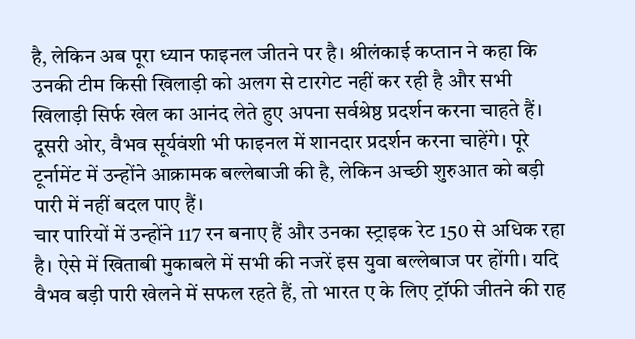है, लेकिन अब पूरा ध्यान फाइनल जीतने पर है। श्रीलंकाई कप्तान ने कहा कि उनकी टीम किसी खिलाड़ी को अलग से टारगेट नहीं कर रही है और सभी खिलाड़ी सिर्फ खेल का आनंद लेते हुए अपना सर्वश्रेष्ठ प्रदर्शन करना चाहते हैं।
दूसरी ओर, वैभव सूर्यवंशी भी फाइनल में शानदार प्रदर्शन करना चाहेंगे। पूरे टूर्नामेंट में उन्होंने आक्रामक बल्लेबाजी की है, लेकिन अच्छी शुरुआत को बड़ी पारी में नहीं बदल पाए हैं।
चार पारियों में उन्होंने 117 रन बनाए हैं और उनका स्ट्राइक रेट 150 से अधिक रहा है। ऐसे में खिताबी मुकाबले में सभी की नजरें इस युवा बल्लेबाज पर होंगी। यदि वैभव बड़ी पारी खेलने में सफल रहते हैं, तो भारत ए के लिए ट्रॉफी जीतने की राह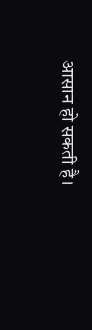आसान हो सकती है।